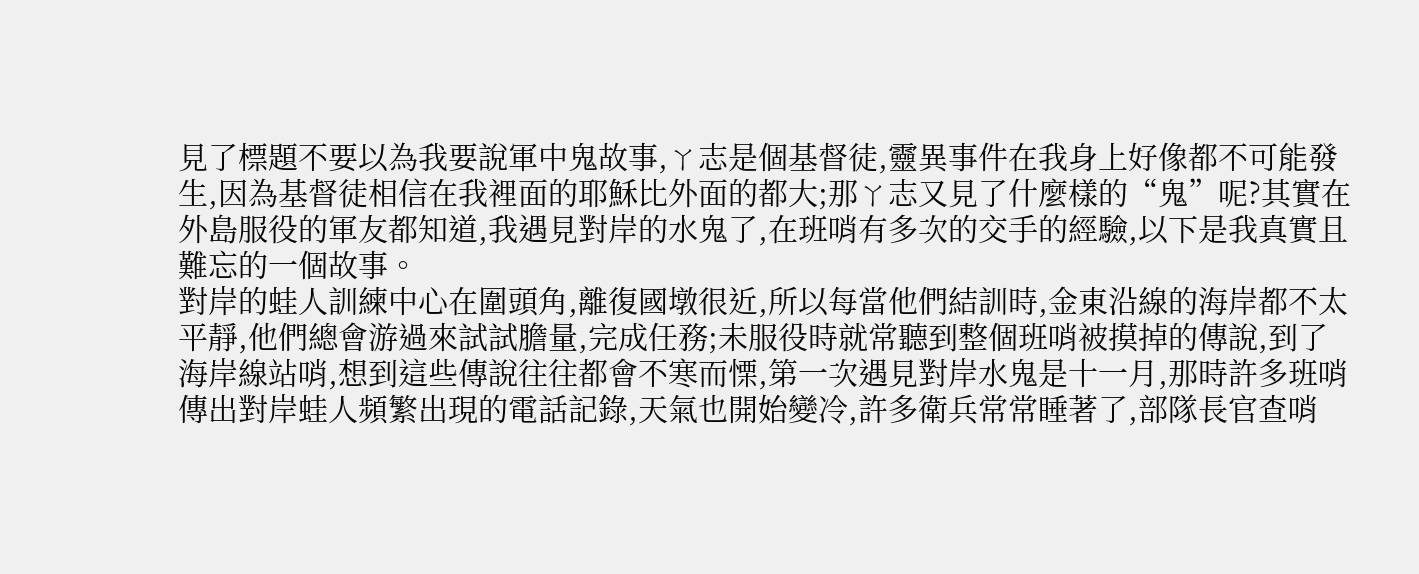見了標題不要以為我要說軍中鬼故事,ㄚ志是個基督徒,靈異事件在我身上好像都不可能發生,因為基督徒相信在我裡面的耶穌比外面的都大;那ㄚ志又見了什麼樣的“鬼”呢?其實在外島服役的軍友都知道,我遇見對岸的水鬼了,在班哨有多次的交手的經驗,以下是我真實且難忘的一個故事。
對岸的蛙人訓練中心在圍頭角,離復國墩很近,所以每當他們結訓時,金東沿線的海岸都不太平靜,他們總會游過來試試膽量,完成任務;未服役時就常聽到整個班哨被摸掉的傳說,到了海岸線站哨,想到這些傳說往往都會不寒而慄,第一次遇見對岸水鬼是十一月,那時許多班哨傳出對岸蛙人頻繁出現的電話記錄,天氣也開始變冷,許多衛兵常常睡著了,部隊長官查哨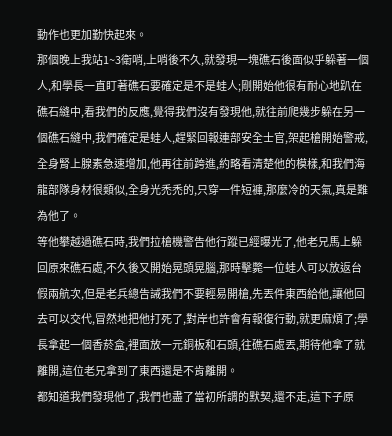動作也更加勤快起來。
那個晚上我站1~3衛哨,上哨後不久,就發現一塊礁石後面似乎躲著一個人,和學長一直盯著礁石要確定是不是蛙人;剛開始他很有耐心地趴在礁石縫中,看我們的反應,覺得我們沒有發現他,就往前爬幾步躲在另一個礁石縫中,我們確定是蛙人,趕緊回報連部安全士官,架起槍開始警戒,全身腎上腺素急速增加,他再往前跨進,約略看清楚他的模樣,和我們海龍部隊身材很類似,全身光禿禿的,只穿一件短褲,那麼冷的天氣,真是難為他了。
等他攀越過礁石時,我們拉槍機警告他行蹤已經曝光了,他老兄馬上躲回原來礁石處,不久後又開始晃頭晃腦,那時擊斃一位蛙人可以放返台假兩航次,但是老兵總告誡我們不要輕易開槍,先丟件東西給他,讓他回去可以交代,冒然地把他打死了,對岸也許會有報復行動,就更麻煩了;學長拿起一個香菸盒,裡面放一元銅板和石頭,往礁石處丟,期待他拿了就離開,這位老兄拿到了東西還是不肯離開。
都知道我們發現他了,我們也盡了當初所謂的默契,還不走,這下子原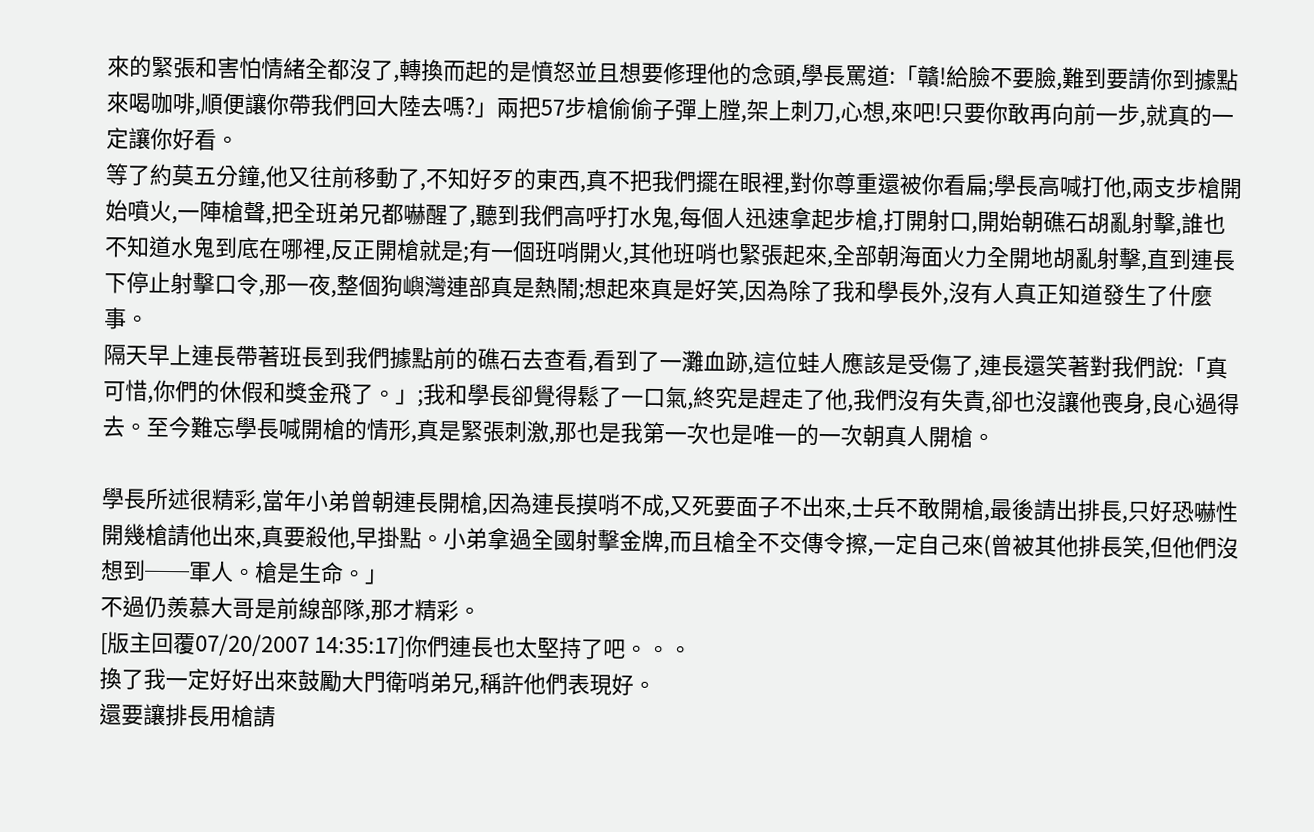來的緊張和害怕情緒全都沒了,轉換而起的是憤怒並且想要修理他的念頭,學長罵道:「贛!給臉不要臉,難到要請你到據點來喝咖啡,順便讓你帶我們回大陸去嗎?」兩把57步槍偷偷子彈上膛,架上刺刀,心想,來吧!只要你敢再向前一步,就真的一定讓你好看。
等了約莫五分鐘,他又往前移動了,不知好歹的東西,真不把我們擺在眼裡,對你尊重還被你看扁;學長高喊打他,兩支步槍開始噴火,一陣槍聲,把全班弟兄都嚇醒了,聽到我們高呼打水鬼,每個人迅速拿起步槍,打開射口,開始朝礁石胡亂射擊,誰也不知道水鬼到底在哪裡,反正開槍就是;有一個班哨開火,其他班哨也緊張起來,全部朝海面火力全開地胡亂射擊,直到連長下停止射擊口令,那一夜,整個狗嶼灣連部真是熱鬧;想起來真是好笑,因為除了我和學長外,沒有人真正知道發生了什麼事。
隔天早上連長帶著班長到我們據點前的礁石去查看,看到了一灘血跡,這位蛙人應該是受傷了,連長還笑著對我們說:「真可惜,你們的休假和獎金飛了。」;我和學長卻覺得鬆了一口氣,終究是趕走了他,我們沒有失責,卻也沒讓他喪身,良心過得去。至今難忘學長喊開槍的情形,真是緊張刺激,那也是我第一次也是唯一的一次朝真人開槍。

學長所述很精彩,當年小弟曾朝連長開槍,因為連長摸哨不成,又死要面子不出來,士兵不敢開槍,最後請出排長,只好恐嚇性開幾槍請他出來,真要殺他,早掛點。小弟拿過全國射擊金牌,而且槍全不交傳令擦,一定自己來(曾被其他排長笑,但他們沒想到──軍人。槍是生命。」
不過仍羨慕大哥是前線部隊,那才精彩。
[版主回覆07/20/2007 14:35:17]你們連長也太堅持了吧。。。
換了我一定好好出來鼓勵大門衛哨弟兄,稱許他們表現好。
還要讓排長用槍請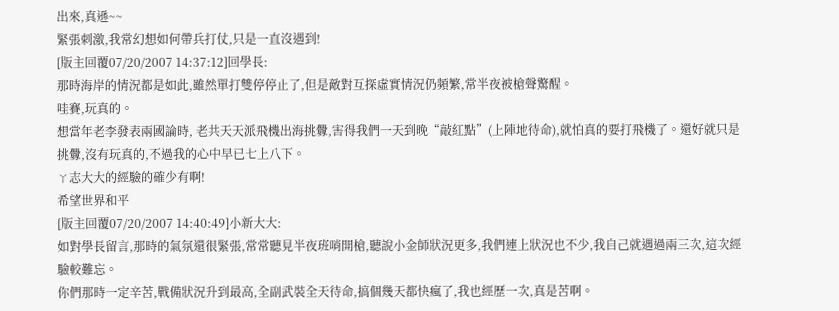出來,真遜~~
緊張刺激,我常幻想如何帶兵打仗,只是一直沒遇到!
[版主回覆07/20/2007 14:37:12]回學長:
那時海岸的情況都是如此,雖然單打雙停停止了,但是敵對互探虛實情況仍頻繁,常半夜被槍聲驚醒。
哇賽,玩真的。
想當年老李發表兩國論時, 老共天天派飛機出海挑釁,害得我們一天到晚“敲紅點”(上陣地待命),就怕真的要打飛機了。還好就只是挑釁,沒有玩真的,不過我的心中早已七上八下。
ㄚ志大大的經驗的確少有啊!
希望世界和平
[版主回覆07/20/2007 14:40:49]小新大大:
如對學長留言,那時的氣氛還很緊張,常常聽見半夜班哨開槍,聽說小金師狀況更多,我們連上狀況也不少,我自己就遇過兩三次,這次經驗較難忘。
你們那時一定辛苦,戰備狀況升到最高,全副武裝全天待命,搞個幾天都快瘋了,我也經歷一次,真是苦啊。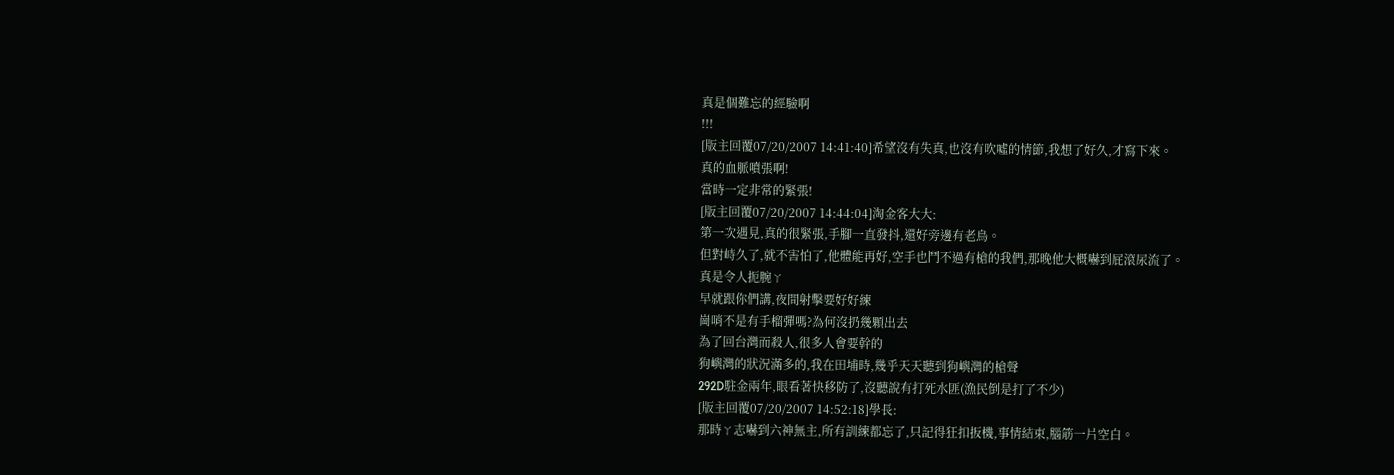真是個難忘的經驗啊
!!!
[版主回覆07/20/2007 14:41:40]希望沒有失真,也沒有吹噓的情節,我想了好久,才寫下來。
真的血脈噴張啊!
當時一定非常的緊張!
[版主回覆07/20/2007 14:44:04]淘金客大大:
第一次遇見,真的很緊張,手腳一直發抖,還好旁邊有老鳥。
但對峙久了,就不害怕了,他體能再好,空手也鬥不過有槍的我們,那晚他大概嚇到屁滾尿流了。
真是令人扼腕ㄚ
早就跟你們講,夜間射擊要好好練
崗哨不是有手榴彈嗎?為何沒扔幾顆出去
為了回台灣而殺人,很多人會要幹的
狗嶼灣的狀況滿多的,我在田埔時,幾乎天天聽到狗嶼灣的槍聲
292D駐金兩年,眼看著快移防了,沒聽說有打死水匪(漁民倒是打了不少)
[版主回覆07/20/2007 14:52:18]學長:
那時ㄚ志嚇到六神無主,所有訓練都忘了,只記得狂扣扳機,事情結束,腦筋一片空白。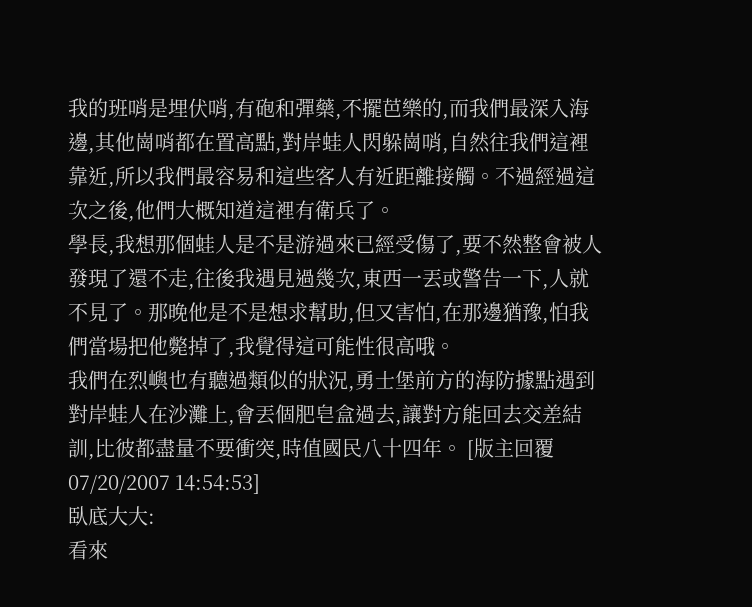我的班哨是埋伏哨,有砲和彈藥,不擺芭樂的,而我們最深入海邊,其他崗哨都在置高點,對岸蛙人閃躲崗哨,自然往我們這裡靠近,所以我們最容易和這些客人有近距離接觸。不過經過這次之後,他們大概知道這裡有衛兵了。
學長,我想那個蛙人是不是游過來已經受傷了,要不然整會被人發現了還不走,往後我遇見過幾次,東西一丟或警告一下,人就不見了。那晚他是不是想求幫助,但又害怕,在那邊猶豫,怕我們當場把他斃掉了,我覺得這可能性很高哦。
我們在烈嶼也有聽過類似的狀況,勇士堡前方的海防據點遇到對岸蛙人在沙灘上,會丟個肥皂盒過去,讓對方能回去交差結訓,比彼都盡量不要衝突,時值國民八十四年。 [版主回覆07/20/2007 14:54:53]
臥底大大:
看來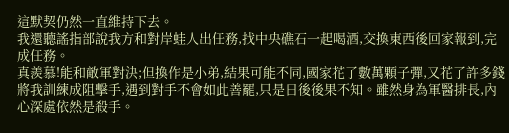這默契仍然一直維持下去。
我還聽謠指部說我方和對岸蛙人出任務,找中央礁石一起喝酒,交換東西後回家報到,完成任務。
真羨慕!能和敵軍對決;但換作是小弟,結果可能不同,國家花了數萬顆子彈,又花了許多錢將我訓練成阻擊手,遇到對手不會如此善罷,只是日後後果不知。雖然身為軍醫排長,內心深處依然是殺手。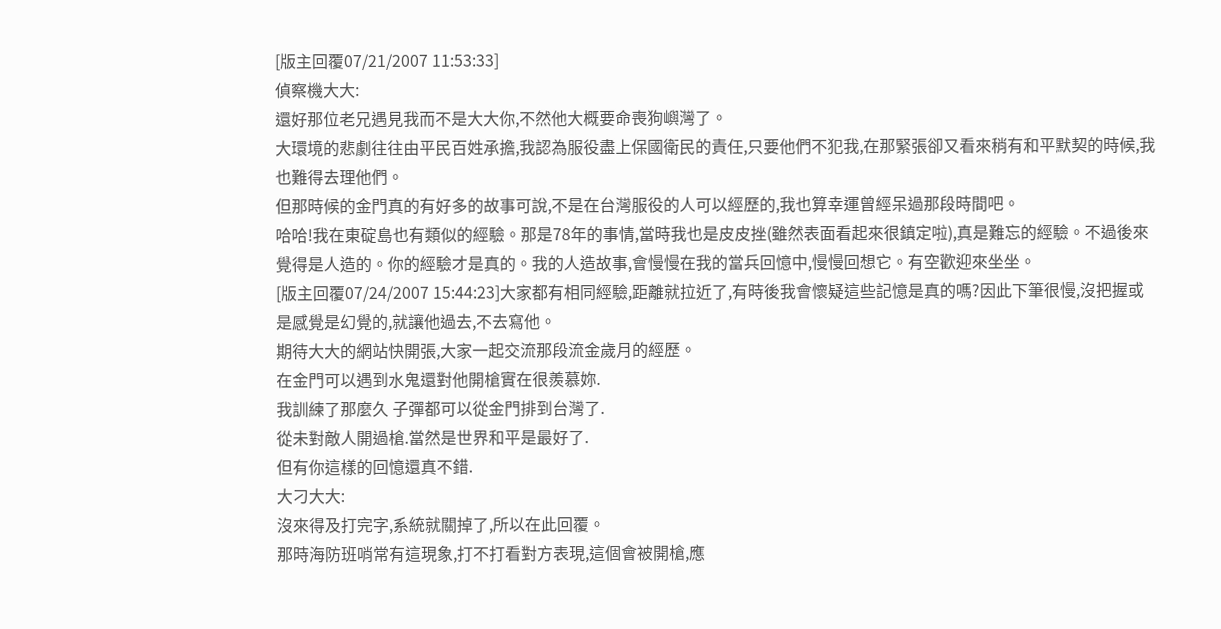[版主回覆07/21/2007 11:53:33]
偵察機大大:
還好那位老兄遇見我而不是大大你,不然他大概要命喪狗嶼灣了。
大環境的悲劇往往由平民百姓承擔,我認為服役盡上保國衛民的責任,只要他們不犯我,在那緊張卻又看來稍有和平默契的時候,我也難得去理他們。
但那時候的金門真的有好多的故事可說,不是在台灣服役的人可以經歷的,我也算幸運曾經呆過那段時間吧。
哈哈!我在東碇島也有類似的經驗。那是78年的事情,當時我也是皮皮挫(雖然表面看起來很鎮定啦),真是難忘的經驗。不過後來覺得是人造的。你的經驗才是真的。我的人造故事,會慢慢在我的當兵回憶中,慢慢回想它。有空歡迎來坐坐。
[版主回覆07/24/2007 15:44:23]大家都有相同經驗,距離就拉近了,有時後我會懷疑這些記憶是真的嗎?因此下筆很慢,沒把握或是感覺是幻覺的,就讓他過去,不去寫他。
期待大大的網站快開張,大家一起交流那段流金歲月的經歷。
在金門可以遇到水鬼還對他開槍實在很羨慕妳.
我訓練了那麼久 子彈都可以從金門排到台灣了.
從未對敵人開過槍.當然是世界和平是最好了.
但有你這樣的回憶還真不錯.
大刁大大:
沒來得及打完字,系統就關掉了,所以在此回覆。
那時海防班哨常有這現象,打不打看對方表現,這個會被開槍,應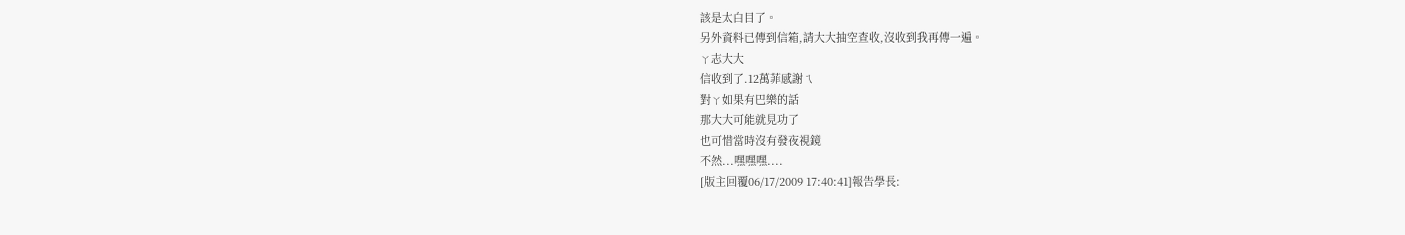該是太白目了。
另外資料已傳到信箱,請大大抽空查收,沒收到我再傳一遍。
ㄚ志大大
信收到了.12萬菲感謝ㄟ
對ㄚ如果有巴樂的話
那大大可能就見功了
也可惜當時沒有發夜視鏡
不然...嘿嘿嘿....
[版主回覆06/17/2009 17:40:41]報告學長: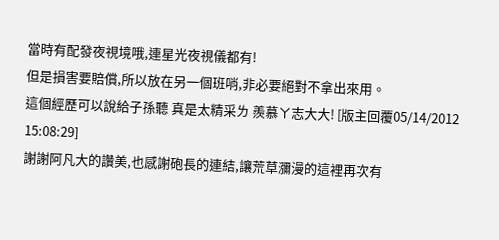當時有配發夜視境哦,連星光夜視儀都有!
但是損害要賠償,所以放在另一個班哨,非必要絕對不拿出來用。
這個經歷可以說給子孫聽 真是太精采ㄌ 羨慕ㄚ志大大! [版主回覆05/14/2012 15:08:29]
謝謝阿凡大的讚美,也感謝砲長的連結,讓荒草瀰漫的這裡再次有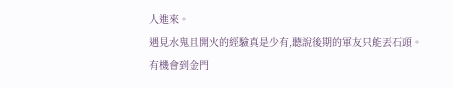人進來。
遇見水鬼且開火的經驗真是少有,聽說後期的軍友只能丟石頭。
有機會到金門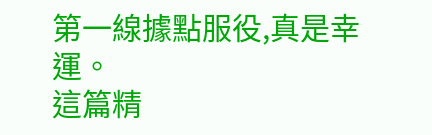第一線據點服役,真是幸運。
這篇精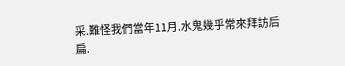采.難怪我們當年11月.水鬼幾乎常來拜訪后扁.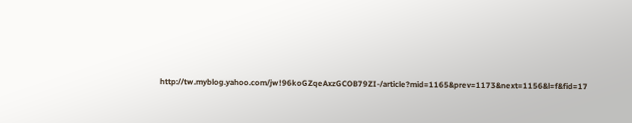http://tw.myblog.yahoo.com/jw!96koGZqeAxzGCOB79ZI-/article?mid=1165&prev=1173&next=1156&l=f&fid=17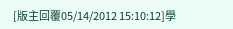[版主回覆05/14/2012 15:10:12]學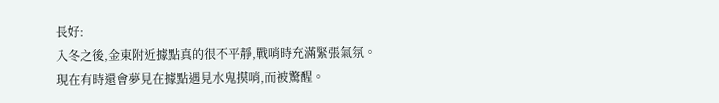長好:
入冬之後,金東附近據點真的很不平靜,戰哨時充滿緊張氣氛。
現在有時還會夢見在據點遇見水鬼摸哨,而被驚醒。